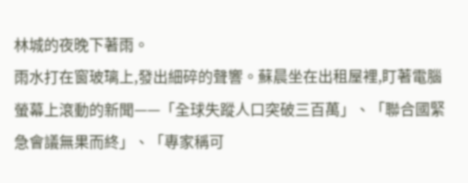林城的夜晚下著雨。
雨水打在窗玻璃上,發出細碎的聲響。蘇晨坐在出租屋裡,盯著電腦螢幕上滾動的新聞——「全球失蹤人口突破三百萬」、「聯合國緊急會議無果而終」、「專家稱可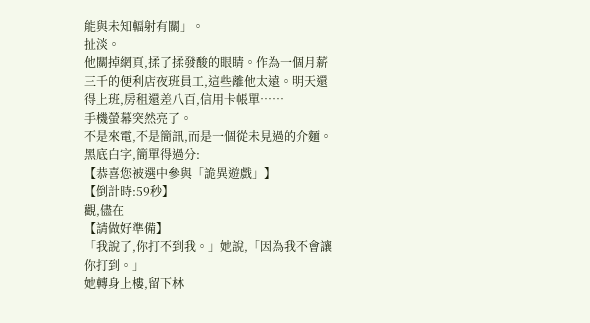能與未知輻射有關」。
扯淡。
他關掉網頁,揉了揉發酸的眼睛。作為一個月薪三千的便利店夜班員工,這些離他太遠。明天還得上班,房租還差八百,信用卡帳單……
手機螢幕突然亮了。
不是來電,不是簡訊,而是一個從未見過的介麵。黑底白字,簡單得過分:
【恭喜您被選中參與「詭異遊戲」】
【倒計時:59秒】
觀,儘在
【請做好準備】
「我說了,你打不到我。」她說,「因為我不會讓你打到。」
她轉身上樓,留下林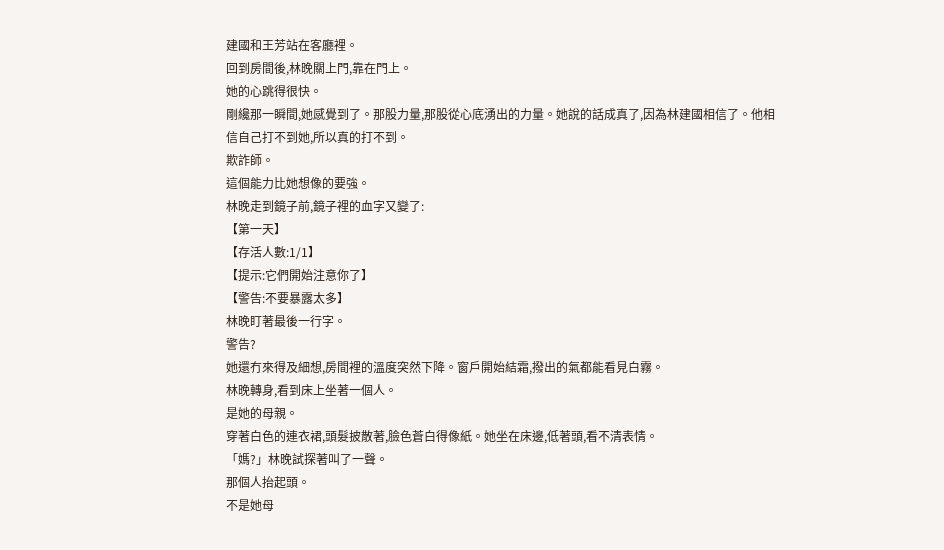建國和王芳站在客廳裡。
回到房間後,林晚關上門,靠在門上。
她的心跳得很快。
剛纔那一瞬間,她感覺到了。那股力量,那股從心底湧出的力量。她說的話成真了,因為林建國相信了。他相信自己打不到她,所以真的打不到。
欺詐師。
這個能力比她想像的要強。
林晚走到鏡子前,鏡子裡的血字又變了:
【第一天】
【存活人數:1/1】
【提示:它們開始注意你了】
【警告:不要暴露太多】
林晚盯著最後一行字。
警告?
她還冇來得及細想,房間裡的溫度突然下降。窗戶開始結霜,撥出的氣都能看見白霧。
林晚轉身,看到床上坐著一個人。
是她的母親。
穿著白色的連衣裙,頭髮披散著,臉色蒼白得像紙。她坐在床邊,低著頭,看不清表情。
「媽?」林晚試探著叫了一聲。
那個人抬起頭。
不是她母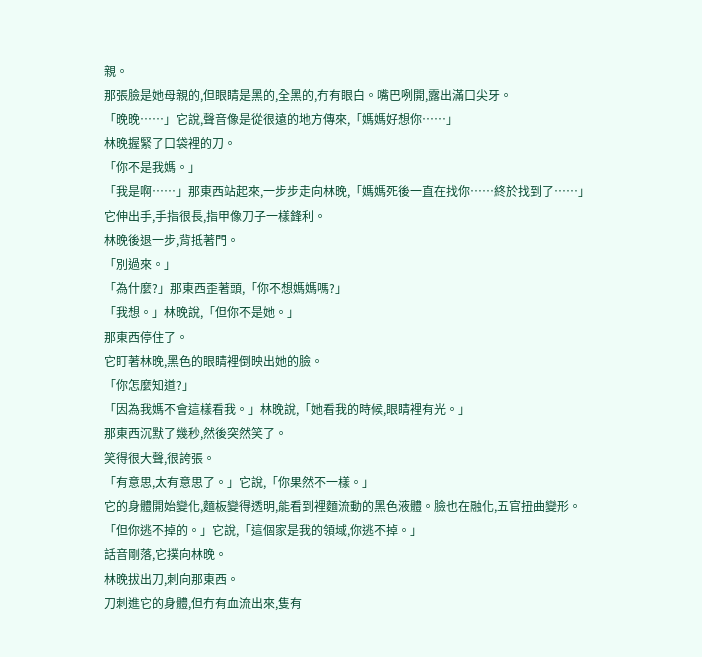親。
那張臉是她母親的,但眼睛是黑的,全黑的,冇有眼白。嘴巴咧開,露出滿口尖牙。
「晚晚……」它說,聲音像是從很遠的地方傳來,「媽媽好想你……」
林晚握緊了口袋裡的刀。
「你不是我媽。」
「我是啊……」那東西站起來,一步步走向林晚,「媽媽死後一直在找你……終於找到了……」
它伸出手,手指很長,指甲像刀子一樣鋒利。
林晚後退一步,背抵著門。
「別過來。」
「為什麼?」那東西歪著頭,「你不想媽媽嗎?」
「我想。」林晚說,「但你不是她。」
那東西停住了。
它盯著林晚,黑色的眼睛裡倒映出她的臉。
「你怎麼知道?」
「因為我媽不會這樣看我。」林晚說,「她看我的時候,眼睛裡有光。」
那東西沉默了幾秒,然後突然笑了。
笑得很大聲,很誇張。
「有意思,太有意思了。」它說,「你果然不一樣。」
它的身體開始變化,麵板變得透明,能看到裡麵流動的黑色液體。臉也在融化,五官扭曲變形。
「但你逃不掉的。」它說,「這個家是我的領域,你逃不掉。」
話音剛落,它撲向林晚。
林晚拔出刀,刺向那東西。
刀刺進它的身體,但冇有血流出來,隻有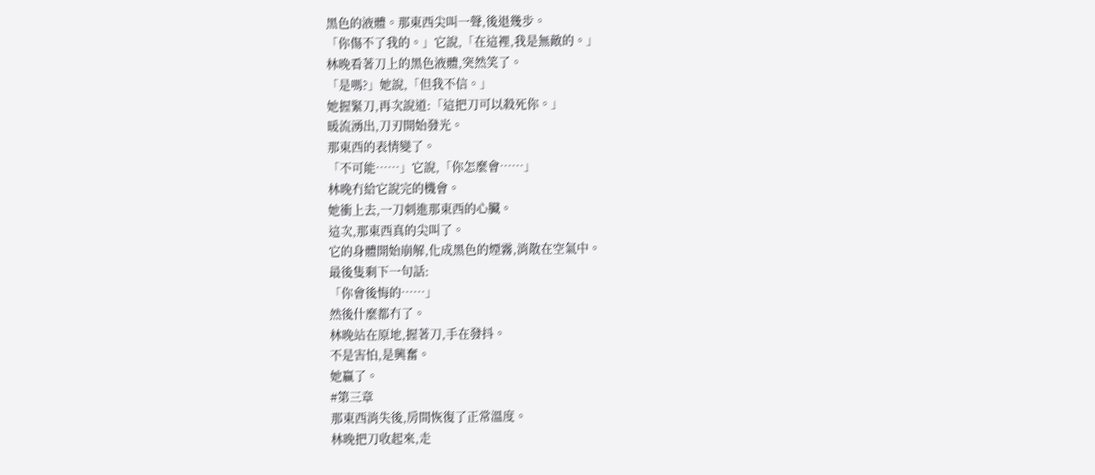黑色的液體。那東西尖叫一聲,後退幾步。
「你傷不了我的。」它說,「在這裡,我是無敵的。」
林晚看著刀上的黑色液體,突然笑了。
「是嗎?」她說,「但我不信。」
她握緊刀,再次說道:「這把刀可以殺死你。」
暖流湧出,刀刃開始發光。
那東西的表情變了。
「不可能……」它說,「你怎麼會……」
林晚冇給它說完的機會。
她衝上去,一刀刺進那東西的心臟。
這次,那東西真的尖叫了。
它的身體開始崩解,化成黑色的煙霧,消散在空氣中。
最後隻剩下一句話:
「你會後悔的……」
然後什麼都冇了。
林晚站在原地,握著刀,手在發抖。
不是害怕,是興奮。
她贏了。
#第三章
那東西消失後,房間恢復了正常溫度。
林晚把刀收起來,走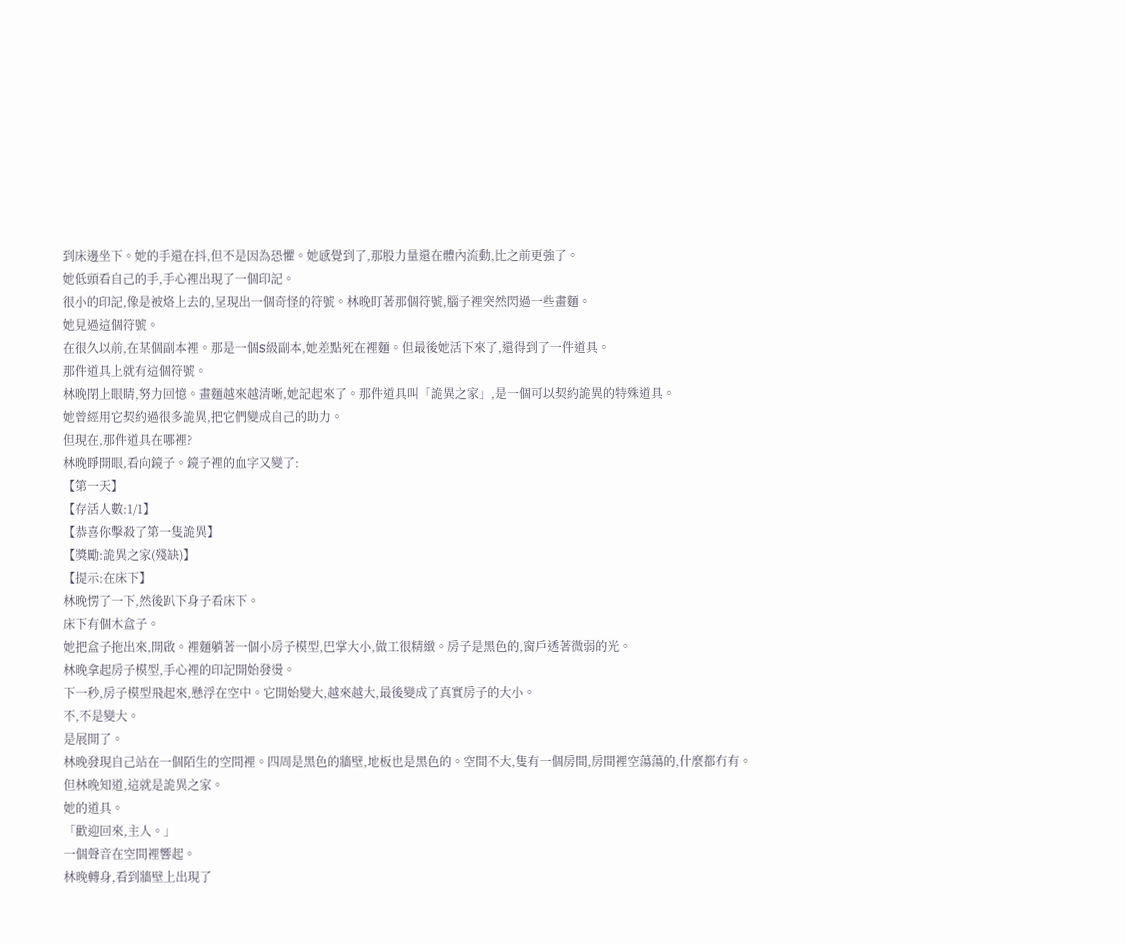到床邊坐下。她的手還在抖,但不是因為恐懼。她感覺到了,那股力量還在體內流動,比之前更強了。
她低頭看自己的手,手心裡出現了一個印記。
很小的印記,像是被烙上去的,呈現出一個奇怪的符號。林晚盯著那個符號,腦子裡突然閃過一些畫麵。
她見過這個符號。
在很久以前,在某個副本裡。那是一個S級副本,她差點死在裡麵。但最後她活下來了,還得到了一件道具。
那件道具上就有這個符號。
林晚閉上眼睛,努力回憶。畫麵越來越清晰,她記起來了。那件道具叫「詭異之家」,是一個可以契約詭異的特殊道具。
她曾經用它契約過很多詭異,把它們變成自己的助力。
但現在,那件道具在哪裡?
林晚睜開眼,看向鏡子。鏡子裡的血字又變了:
【第一天】
【存活人數:1/1】
【恭喜你擊殺了第一隻詭異】
【獎勵:詭異之家(殘缺)】
【提示:在床下】
林晚愣了一下,然後趴下身子看床下。
床下有個木盒子。
她把盒子拖出來,開啟。裡麵躺著一個小房子模型,巴掌大小,做工很精緻。房子是黑色的,窗戶透著微弱的光。
林晚拿起房子模型,手心裡的印記開始發燙。
下一秒,房子模型飛起來,懸浮在空中。它開始變大,越來越大,最後變成了真實房子的大小。
不,不是變大。
是展開了。
林晚發現自己站在一個陌生的空間裡。四周是黑色的牆壁,地板也是黑色的。空間不大,隻有一個房間,房間裡空蕩蕩的,什麼都冇有。
但林晚知道,這就是詭異之家。
她的道具。
「歡迎回來,主人。」
一個聲音在空間裡響起。
林晚轉身,看到牆壁上出現了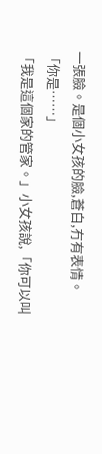一張臉。是個小女孩的臉,蒼白,冇有表情。
「你是……」
「我是這個家的管家。」小女孩說,「你可以叫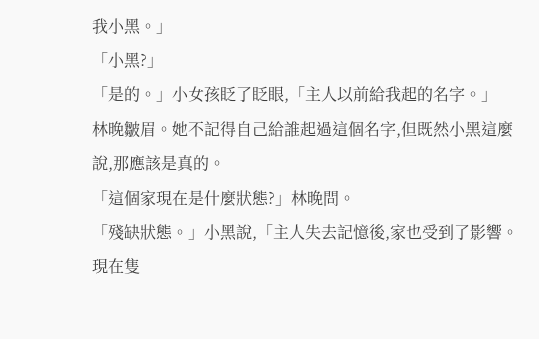我小黑。」
「小黑?」
「是的。」小女孩眨了眨眼,「主人以前給我起的名字。」
林晚皺眉。她不記得自己給誰起過這個名字,但既然小黑這麼說,那應該是真的。
「這個家現在是什麼狀態?」林晚問。
「殘缺狀態。」小黑說,「主人失去記憶後,家也受到了影響。現在隻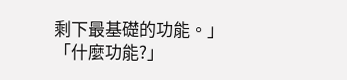剩下最基礎的功能。」
「什麼功能?」